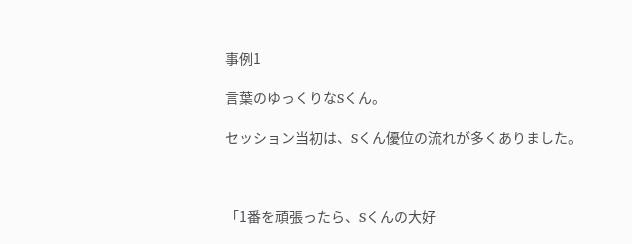事例1

言葉のゆっくりなSくん。

セッション当初は、Sくん優位の流れが多くありました。



「1番を頑張ったら、Sくんの大好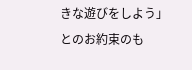きな遊びをしよう」とのお約束のも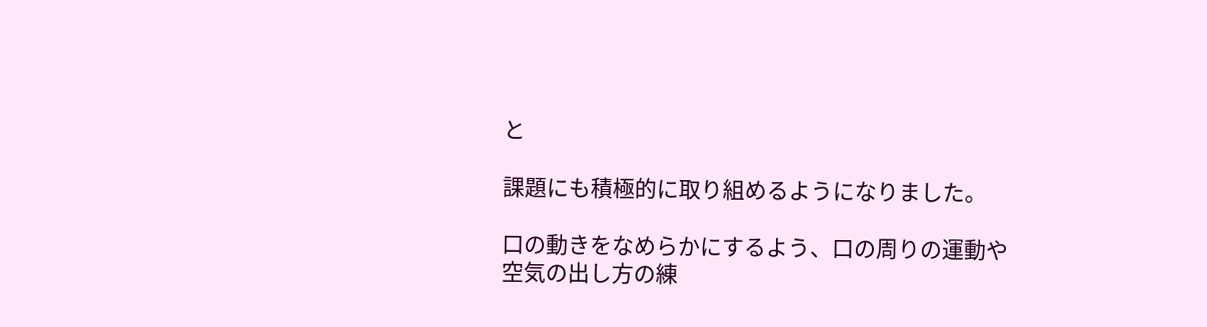と

課題にも積極的に取り組めるようになりました。

口の動きをなめらかにするよう、口の周りの運動や空気の出し方の練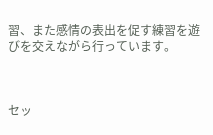習、また感情の表出を促す練習を遊びを交えながら行っています。



セッ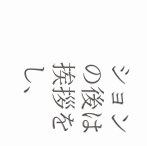ションの後は挨拶をし、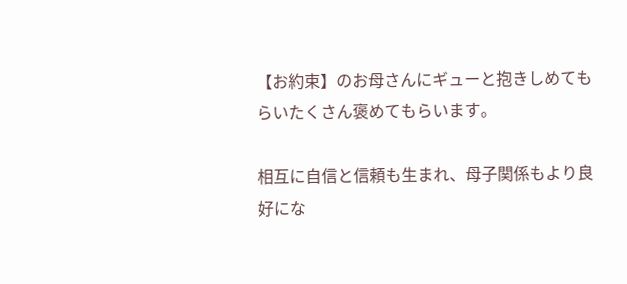【お約束】のお母さんにギューと抱きしめてもらいたくさん褒めてもらいます。

相互に自信と信頼も生まれ、母子関係もより良好にな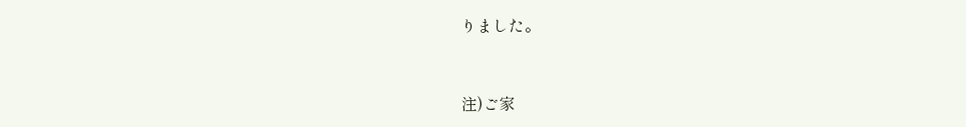りました。



注)ご家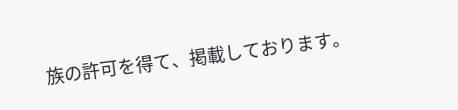族の許可を得て、掲載しております。